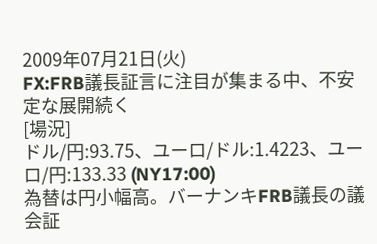2009年07月21日(火)
FX:FRB議長証言に注目が集まる中、不安定な展開続く
[場況]
ドル/円:93.75、ユーロ/ドル:1.4223、ユーロ/円:133.33 (NY17:00)
為替は円小幅高。バーナンキFRB議長の議会証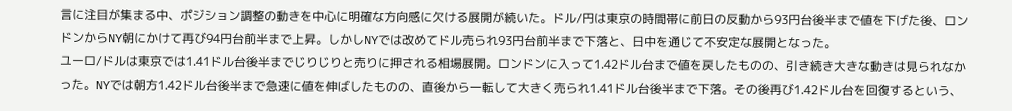言に注目が集まる中、ポジション調整の動きを中心に明確な方向感に欠ける展開が続いた。ドル/円は東京の時間帯に前日の反動から93円台後半まで値を下げた後、ロンドンからNY朝にかけて再び94円台前半まで上昇。しかしNYでは改めてドル売られ93円台前半まで下落と、日中を通じて不安定な展開となった。
ユーロ/ドルは東京では1.41ドル台後半までじりじりと売りに押される相場展開。ロンドンに入って1.42ドル台まで値を戻したものの、引き続き大きな動きは見られなかった。NYでは朝方1.42ドル台後半まで急速に値を伸ばしたものの、直後から一転して大きく売られ1.41ドル台後半まで下落。その後再び1.42ドル台を回復するという、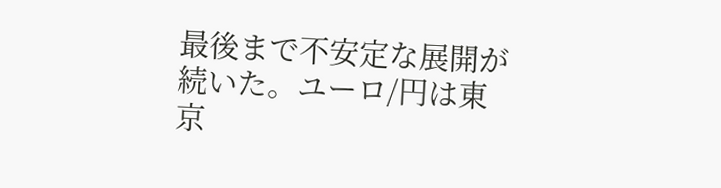最後まで不安定な展開が続いた。ユーロ/円は東京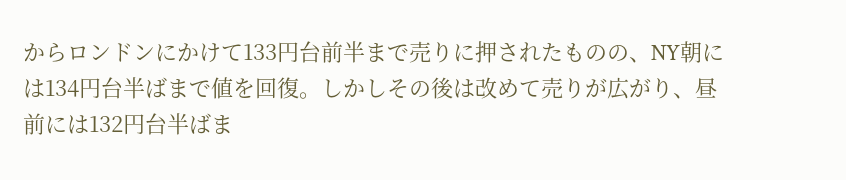からロンドンにかけて133円台前半まで売りに押されたものの、NY朝には134円台半ばまで値を回復。しかしその後は改めて売りが広がり、昼前には132円台半ばま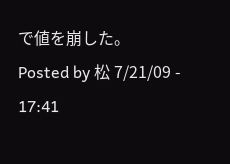で値を崩した。
Posted by 松 7/21/09 - 17:41